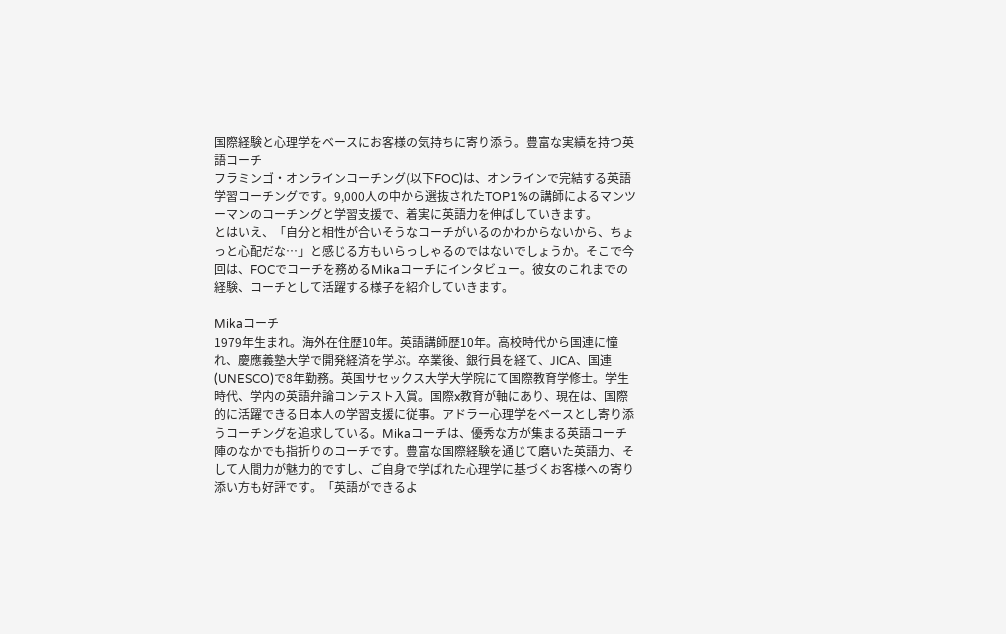国際経験と心理学をベースにお客様の気持ちに寄り添う。豊富な実績を持つ英語コーチ
フラミンゴ・オンラインコーチング(以下FOC)は、オンラインで完結する英語学習コーチングです。9,000人の中から選抜されたTOP1%の講師によるマンツーマンのコーチングと学習支援で、着実に英語力を伸ばしていきます。
とはいえ、「自分と相性が合いそうなコーチがいるのかわからないから、ちょっと心配だな…」と感じる方もいらっしゃるのではないでしょうか。そこで今回は、FOCでコーチを務めるMikaコーチにインタビュー。彼女のこれまでの経験、コーチとして活躍する様子を紹介していきます。

Mikaコーチ
1979年生まれ。海外在住歴10年。英語講師歴10年。高校時代から国連に憧れ、慶應義塾大学で開発経済を学ぶ。卒業後、銀行員を経て、JICA、国連(UNESCO)で8年勤務。英国サセックス大学大学院にて国際教育学修士。学生時代、学内の英語弁論コンテスト入賞。国際x教育が軸にあり、現在は、国際的に活躍できる日本人の学習支援に従事。アドラー心理学をベースとし寄り添うコーチングを追求している。Mikaコーチは、優秀な方が集まる英語コーチ陣のなかでも指折りのコーチです。豊富な国際経験を通じて磨いた英語力、そして人間力が魅力的ですし、ご自身で学ばれた心理学に基づくお客様への寄り添い方も好評です。「英語ができるよ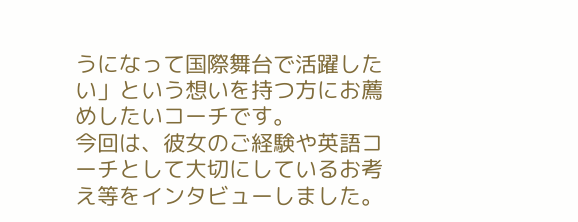うになって国際舞台で活躍したい」という想いを持つ方にお薦めしたいコーチです。
今回は、彼女のご経験や英語コーチとして大切にしているお考え等をインタビューしました。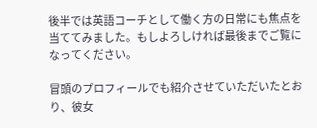後半では英語コーチとして働く方の日常にも焦点を当ててみました。もしよろしければ最後までご覧になってください。

冒頭のプロフィールでも紹介させていただいたとおり、彼女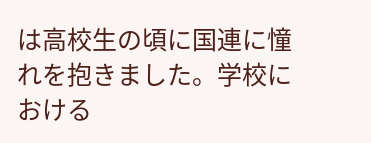は高校生の頃に国連に憧れを抱きました。学校における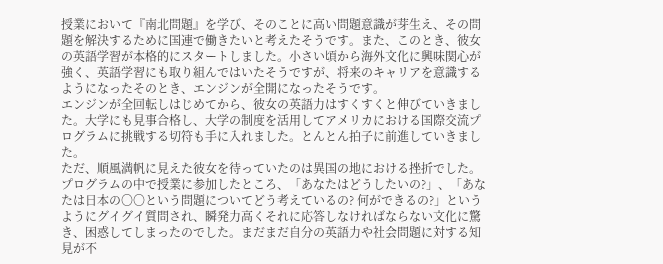授業において『南北問題』を学び、そのことに高い問題意識が芽生え、その問題を解決するために国連で働きたいと考えたそうです。また、このとき、彼女の英語学習が本格的にスタートしました。小さい頃から海外文化に興味関心が強く、英語学習にも取り組んではいたそうですが、将来のキャリアを意識するようになったそのとき、エンジンが全開になったそうです。
エンジンが全回転しはじめてから、彼女の英語力はすくすくと伸びていきました。大学にも見事合格し、大学の制度を活用してアメリカにおける国際交流プログラムに挑戦する切符も手に入れました。とんとん拍子に前進していきました。
ただ、順風満帆に見えた彼女を待っていたのは異国の地における挫折でした。プログラムの中で授業に参加したところ、「あなたはどうしたいの?」、「あなたは日本の〇〇という問題についてどう考えているの? 何ができるの?」というようにグイグイ質問され、瞬発力高くそれに応答しなければならない文化に驚き、困惑してしまったのでした。まだまだ自分の英語力や社会問題に対する知見が不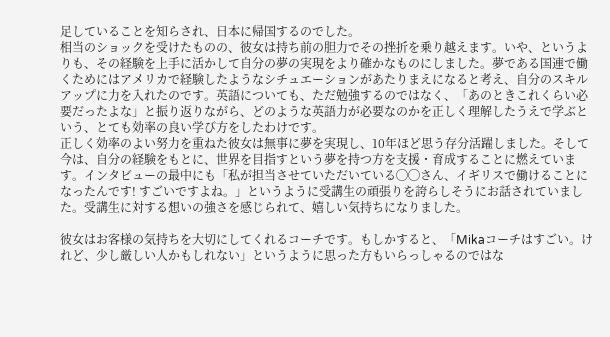足していることを知らされ、日本に帰国するのでした。
相当のショックを受けたものの、彼女は持ち前の胆力でその挫折を乗り越えます。いや、というよりも、その経験を上手に活かして自分の夢の実現をより確かなものにしました。夢である国連で働くためにはアメリカで経験したようなシチュエーションがあたりまえになると考え、自分のスキルアップに力を入れたのです。英語についても、ただ勉強するのではなく、「あのときこれくらい必要だったよな」と振り返りながら、どのような英語力が必要なのかを正しく理解したうえで学ぶという、とても効率の良い学び方をしたわけです。
正しく効率のよい努力を重ねた彼女は無事に夢を実現し、10年ほど思う存分活躍しました。そして今は、自分の経験をもとに、世界を目指すという夢を持つ方を支援・育成することに燃えています。インタビューの最中にも「私が担当させていただいている◯◯さん、イギリスで働けることになったんです! すごいですよね。」というように受講生の頑張りを誇らしそうにお話されていました。受講生に対する想いの強さを感じられて、嬉しい気持ちになりました。

彼女はお客様の気持ちを大切にしてくれるコーチです。もしかすると、「Mikaコーチはすごい。けれど、少し厳しい人かもしれない」というように思った方もいらっしゃるのではな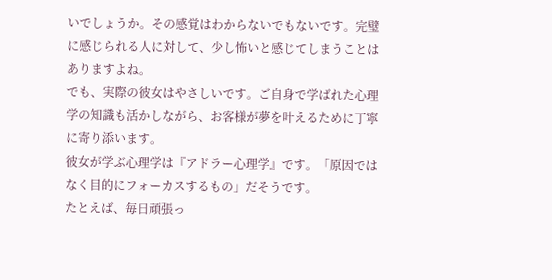いでしょうか。その感覚はわからないでもないです。完璧に感じられる人に対して、少し怖いと感じてしまうことはありますよね。
でも、実際の彼女はやさしいです。ご自身で学ばれた心理学の知識も活かしながら、お客様が夢を叶えるために丁寧に寄り添います。
彼女が学ぶ心理学は『アドラー心理学』です。「原因ではなく目的にフォーカスするもの」だそうです。
たとえば、毎日頑張っ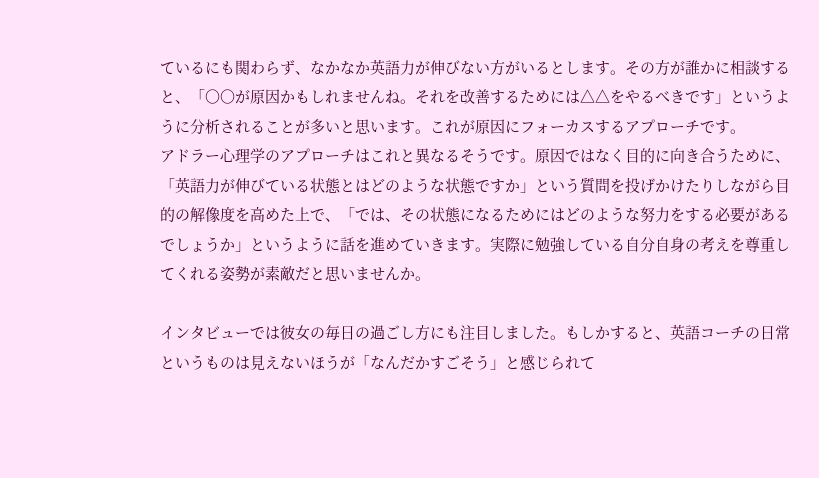ているにも関わらず、なかなか英語力が伸びない方がいるとします。その方が誰かに相談すると、「〇〇が原因かもしれませんね。それを改善するためには△△をやるべきです」というように分析されることが多いと思います。これが原因にフォーカスするアプローチです。
アドラー心理学のアプローチはこれと異なるそうです。原因ではなく目的に向き合うために、「英語力が伸びている状態とはどのような状態ですか」という質問を投げかけたりしながら目的の解像度を高めた上で、「では、その状態になるためにはどのような努力をする必要があるでしょうか」というように話を進めていきます。実際に勉強している自分自身の考えを尊重してくれる姿勢が素敵だと思いませんか。

インタビューでは彼女の毎日の過ごし方にも注目しました。もしかすると、英語コーチの日常というものは見えないほうが「なんだかすごそう」と感じられて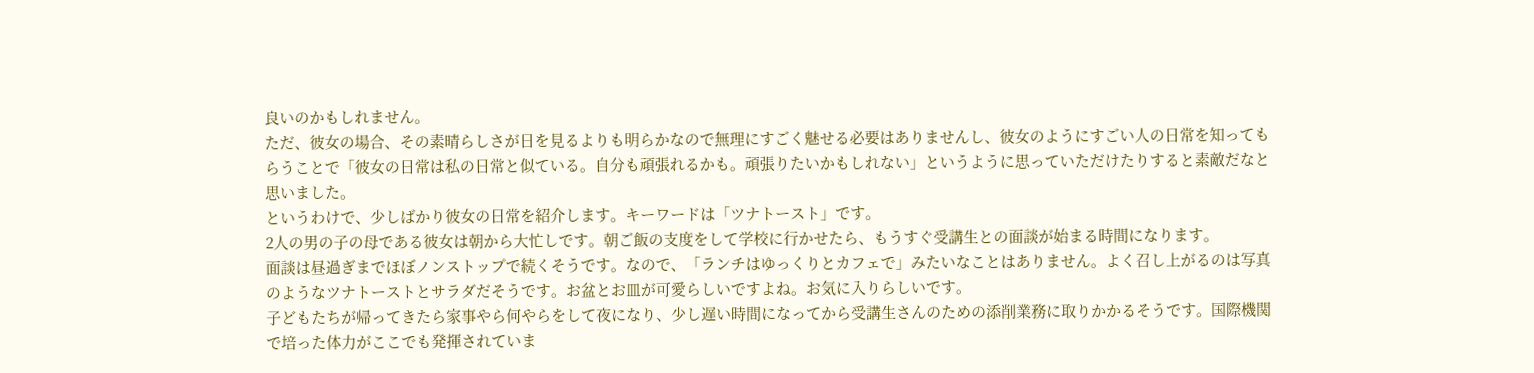良いのかもしれません。
ただ、彼女の場合、その素晴らしさが日を見るよりも明らかなので無理にすごく魅せる必要はありませんし、彼女のようにすごい人の日常を知ってもらうことで「彼女の日常は私の日常と似ている。自分も頑張れるかも。頑張りたいかもしれない」というように思っていただけたりすると素敵だなと思いました。
というわけで、少しばかり彼女の日常を紹介します。キーワードは「ツナトースト」です。
2人の男の子の母である彼女は朝から大忙しです。朝ご飯の支度をして学校に行かせたら、もうすぐ受講生との面談が始まる時間になります。
面談は昼過ぎまでほぼノンストップで続くそうです。なので、「ランチはゆっくりとカフェで」みたいなことはありません。よく召し上がるのは写真のようなツナトーストとサラダだそうです。お盆とお皿が可愛らしいですよね。お気に入りらしいです。
子どもたちが帰ってきたら家事やら何やらをして夜になり、少し遅い時間になってから受講生さんのための添削業務に取りかかるそうです。国際機関で培った体力がここでも発揮されていま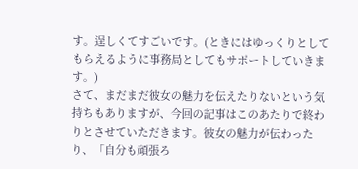す。逞しくてすごいです。(ときにはゆっくりとしてもらえるように事務局としてもサポートしていきます。)
さて、まだまだ彼女の魅力を伝えたりないという気持ちもありますが、今回の記事はこのあたりで終わりとさせていただきます。彼女の魅力が伝わったり、「自分も頑張ろ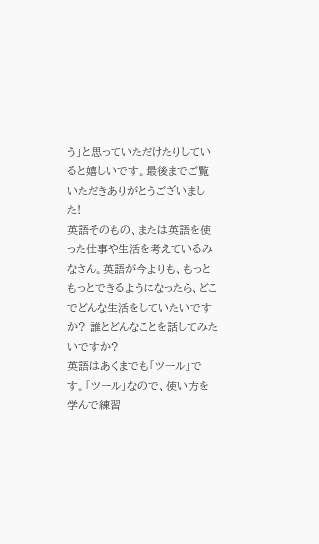う」と思っていただけたりしていると嬉しいです。最後までご覧いただきありがとうございました!
英語そのもの、または英語を使った仕事や生活を考えているみなさん。英語が今よりも、もっともっとできるようになったら、どこでどんな生活をしていたいですか? 誰とどんなことを話してみたいですか?
英語はあくまでも「ツール」です。「ツール」なので、使い方を学んで練習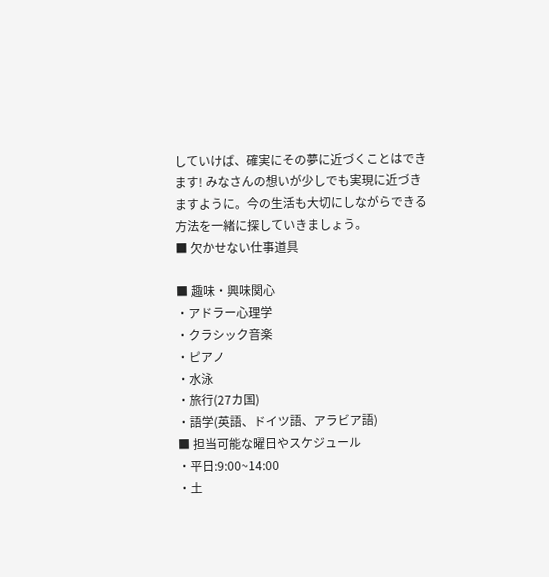していけば、確実にその夢に近づくことはできます! みなさんの想いが少しでも実現に近づきますように。今の生活も大切にしながらできる方法を一緒に探していきましょう。
■ 欠かせない仕事道具

■ 趣味・興味関心
・アドラー心理学
・クラシック音楽
・ピアノ
・水泳
・旅行(27カ国)
・語学(英語、ドイツ語、アラビア語)
■ 担当可能な曜日やスケジュール
・平日:9:00~14:00
・土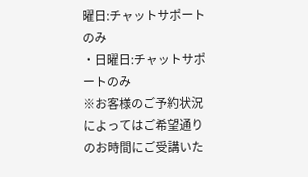曜日:チャットサポートのみ
・日曜日:チャットサポートのみ
※お客様のご予約状況によってはご希望通りのお時間にご受講いた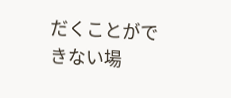だくことができない場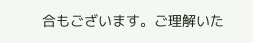合もございます。ご理解いた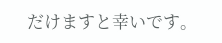だけますと幸いです。